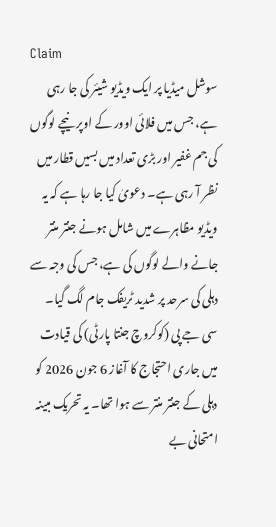Claim
سوشل میڈیا پر ایک ویڈیو شیئر کی جا رہی ہے، جس میں فلائی اوور کے اوپر نیچے لوگوں کی جم غفیر اور بڑی تعداد میں بسیں قطار میں نظر آ رہی ہے۔ دعویٰ کیا جا رہا ہے کہ یہ ویڈیو مظاہرے میں شامل ہونے جنتر منتر جانے والے لوگوں کی ہے، جس کی وجہ سے دہلی کی سرحد پر شدید ٹریفک جام لگ گیا۔
سی جے پی (کوکروچ جنتا پارٹی) کی قیادت میں جاری احتجاج کا آغاز 6 جون 2026 کو دہلی کے جنتر منتر سے ہوا تھا۔ یہ تحریک مبینہ امتحانی بے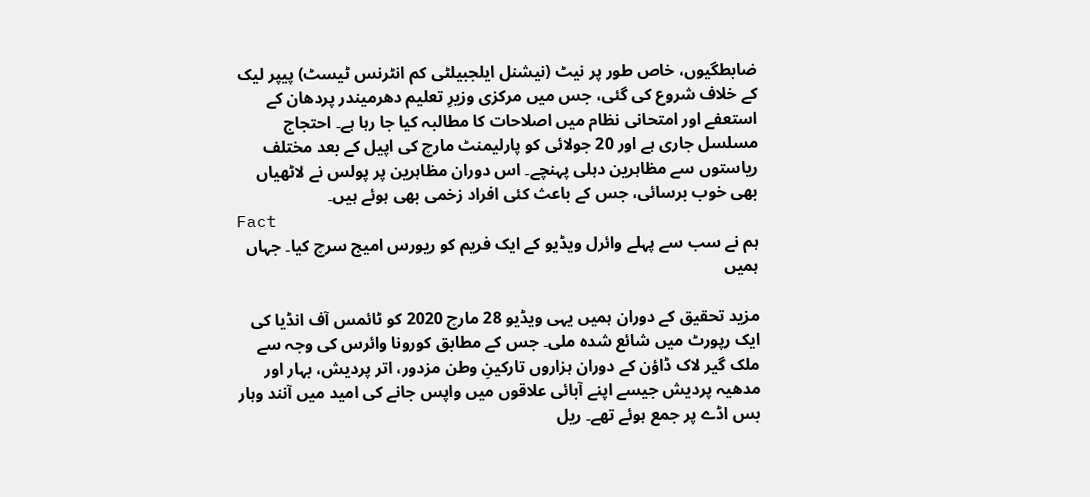ضابطگیوں، خاص طور پر نیٹ (نیشنل ایلجبیلٹی کم انٹرنس ٹیسٹ) پیپر لیک کے خلاف شروع کی گئی، جس میں مرکزی وزیرِ تعلیم دھرمیندر پردھان کے استعفے اور امتحانی نظام میں اصلاحات کا مطالبہ کیا جا رہا ہے۔ احتجاج مسلسل جاری ہے اور 20 جولائی کو پارلیمنٹ مارچ کی اپیل کے بعد مختلف ریاستوں سے مظاہرین دہلی پہنچے۔ اس دوران مظاہرین پر پولس نے لاٹھیاں بھی خوب برسائی، جس کے باعث کئی افراد زخمی بھی ہوئے ہیں۔
Fact
ہم نے سب سے پہلے وائرل ویڈیو کے ایک فریم کو ریورس امیج سرچ کیا۔ جہاں ہمیں

مزید تحقیق کے دوران ہمیں یہی ویڈیو 28 مارچ 2020 کو ٹائمس آف انڈیا کی ایک رپورٹ میں شائع شدہ ملی۔ جس کے مطابق کورونا وائرس کی وجہ سے ملک گیر لاک ڈاؤن کے دوران ہزاروں تارکینِ وطن مزدور، اتر پردیش، بہار اور مدھیہ پردیش جیسے اپنے آبائی علاقوں میں واپس جانے کی امید میں آنند وہار بس اڈے پر جمع ہوئے تھے۔ ریل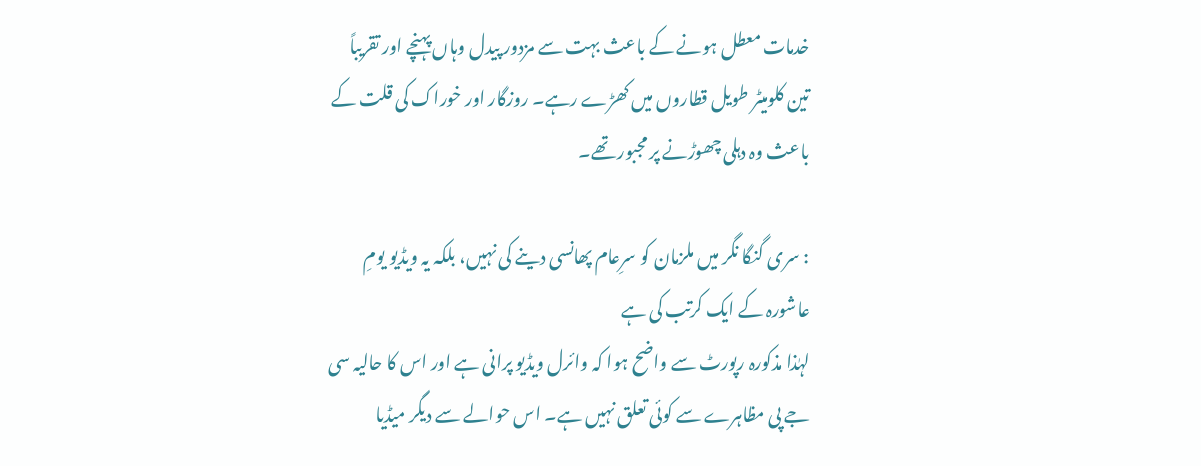خدمات معطل ہونے کے باعث بہت سے مزدور پیدل وہاں پہنچے اور تقریباً تین کلومیٹر طویل قطاروں میں کھڑے رہے۔ روزگار اور خوراک کی قلت کے باعث وہ دہلی چھوڑنے پر مجبور تھے۔

: سری گنگا نگر میں ملزمان کو سرِعام پھانسی دینے کی نہیں، بلکہ یہ ویڈیو یومِ عاشورہ کے ایک کرتب کی ہے
لہٰذا مذکورہ رپورٹ سے واضح ہوا کہ وائرل ویڈیو پرانی ہے اور اس کا حالیہ سی جے پی مظاہرے سے کوئی تعلق نہیں ہے۔ اس حوالے سے دیگر میڈیا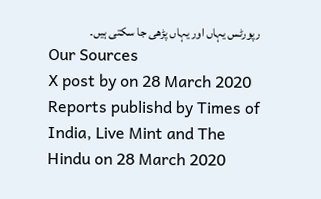رپورٹس یہاں اور یہاں پڑھی جا سکتی ہیں۔
Our Sources
X post by on 28 March 2020
Reports publishd by Times of India, Live Mint and The Hindu on 28 March 2020